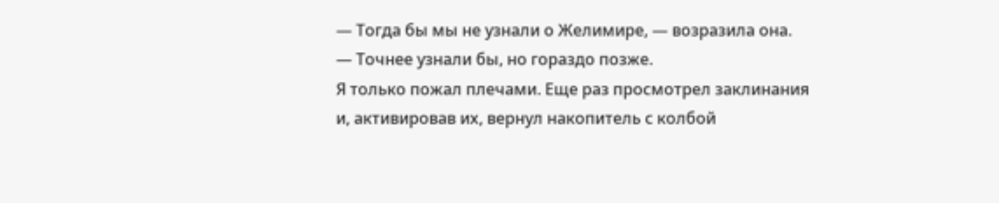— Тогда бы мы не узнали о Желимире, — возразила она. — Точнее узнали бы, но гораздо позже.
Я только пожал плечами. Еще раз просмотрел заклинания и, активировав их, вернул накопитель с колбой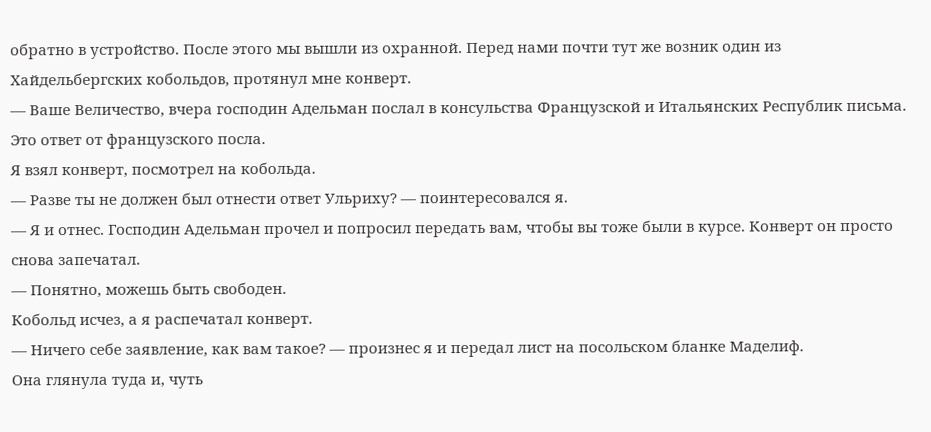обратно в устройство. После этого мы вышли из охранной. Перед нами почти тут же возник один из Хайдельбергских кобольдов, протянул мне конверт.
— Ваше Величество, вчера господин Адельман послал в консульства Французской и Итальянских Республик письма. Это ответ от французского посла.
Я взял конверт, посмотрел на кобольда.
— Разве ты не должен был отнести ответ Ульриху? — поинтересовался я.
— Я и отнес. Господин Адельман прочел и попросил передать вам, чтобы вы тоже были в курсе. Конверт он просто снова запечатал.
— Понятно, можешь быть свободен.
Кобольд исчез, а я распечатал конверт.
— Ничего себе заявление, как вам такое? — произнес я и передал лист на посольском бланке Маделиф.
Она глянула туда и, чуть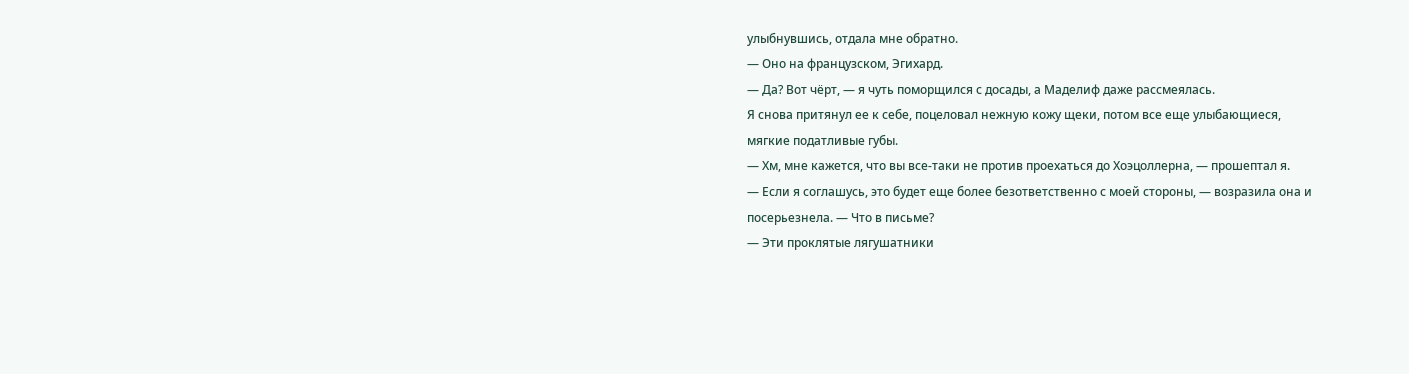улыбнувшись, отдала мне обратно.
— Оно на французском, Эгихард.
— Да? Вот чёрт, — я чуть поморщился с досады, а Маделиф даже рассмеялась.
Я снова притянул ее к себе, поцеловал нежную кожу щеки, потом все еще улыбающиеся, мягкие податливые губы.
— Хм, мне кажется, что вы все-таки не против проехаться до Хоэцоллерна, — прошептал я.
— Если я соглашусь, это будет еще более безответственно с моей стороны, — возразила она и посерьезнела. — Что в письме?
— Эти проклятые лягушатники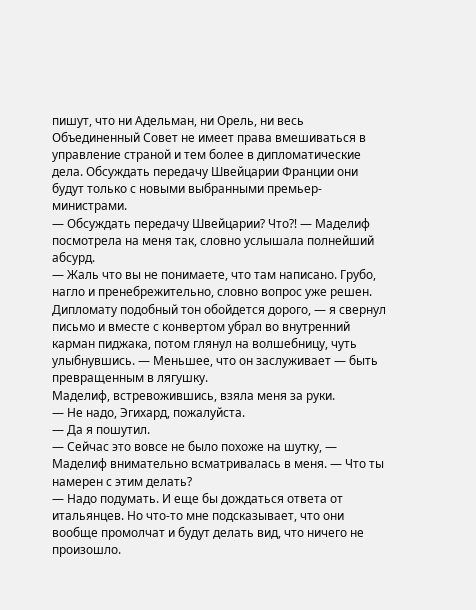пишут, что ни Адельман, ни Орель, ни весь Объединенный Совет не имеет права вмешиваться в управление страной и тем более в дипломатические дела. Обсуждать передачу Швейцарии Франции они будут только с новыми выбранными премьер-министрами.
— Обсуждать передачу Швейцарии? Что⁈ — Маделиф посмотрела на меня так, словно услышала полнейший абсурд.
— Жаль что вы не понимаете, что там написано. Грубо, нагло и пренебрежительно, словно вопрос уже решен. Дипломату подобный тон обойдется дорого, — я свернул письмо и вместе с конвертом убрал во внутренний карман пиджака, потом глянул на волшебницу, чуть улыбнувшись. — Меньшее, что он заслуживает — быть превращенным в лягушку.
Маделиф, встревожившись, взяла меня за руки.
— Не надо, Эгихард, пожалуйста.
— Да я пошутил.
— Сейчас это вовсе не было похоже на шутку, — Маделиф внимательно всматривалась в меня. — Что ты намерен с этим делать?
— Надо подумать. И еще бы дождаться ответа от итальянцев. Но что-то мне подсказывает, что они вообще промолчат и будут делать вид, что ничего не произошло.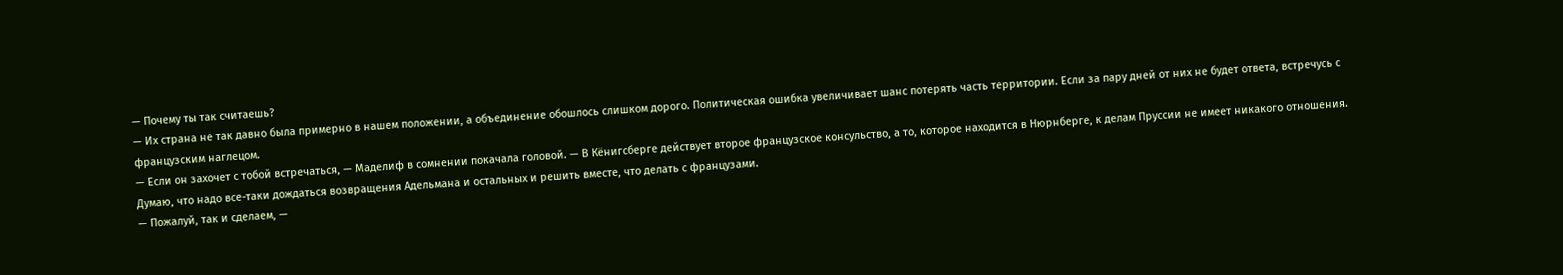— Почему ты так считаешь?
— Их страна не так давно была примерно в нашем положении, а объединение обошлось слишком дорого. Политическая ошибка увеличивает шанс потерять часть территории. Если за пару дней от них не будет ответа, встречусь с французским наглецом.
— Если он захочет с тобой встречаться, — Маделиф в сомнении покачала головой. — В Кёнигсберге действует второе французское консульство, а то, которое находится в Нюрнберге, к делам Пруссии не имеет никакого отношения. Думаю, что надо все-таки дождаться возвращения Адельмана и остальных и решить вместе, что делать с французами.
— Пожалуй, так и сделаем, —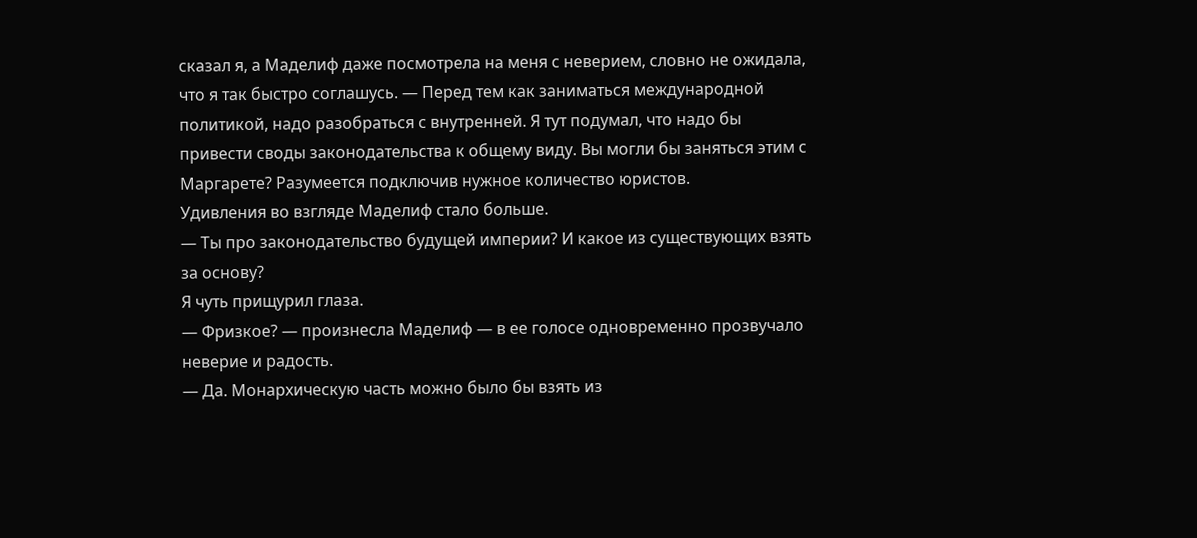сказал я, а Маделиф даже посмотрела на меня с неверием, словно не ожидала, что я так быстро соглашусь. — Перед тем как заниматься международной политикой, надо разобраться с внутренней. Я тут подумал, что надо бы привести своды законодательства к общему виду. Вы могли бы заняться этим с Маргарете? Разумеется подключив нужное количество юристов.
Удивления во взгляде Маделиф стало больше.
— Ты про законодательство будущей империи? И какое из существующих взять за основу?
Я чуть прищурил глаза.
— Фризкое? — произнесла Маделиф — в ее голосе одновременно прозвучало неверие и радость.
— Да. Монархическую часть можно было бы взять из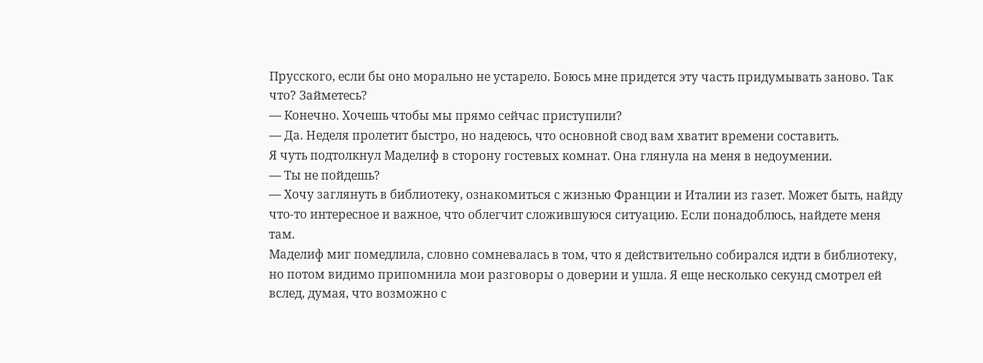Прусского, если бы оно морально не устарело. Боюсь мне придется эту часть придумывать заново. Так что? Займетесь?
— Конечно. Хочешь чтобы мы прямо сейчас приступили?
— Да. Неделя пролетит быстро, но надеюсь, что основной свод вам хватит времени составить.
Я чуть подтолкнул Маделиф в сторону гостевых комнат. Она глянула на меня в недоумении.
— Ты не пойдешь?
— Хочу заглянуть в библиотеку, ознакомиться с жизнью Франции и Италии из газет. Может быть, найду что-то интересное и важное, что облегчит сложившуюся ситуацию. Если понадоблюсь, найдете меня там.
Маделиф миг помедлила, словно сомневалась в том, что я действительно собирался идти в библиотеку, но потом видимо припомнила мои разговоры о доверии и ушла. Я еще несколько секунд смотрел ей вслед, думая, что возможно с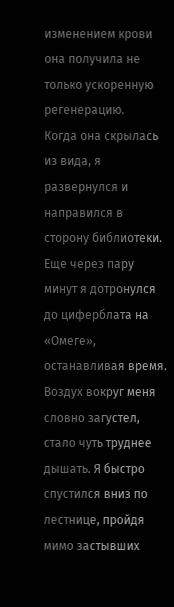изменением крови она получила не только ускоренную регенерацию.
Когда она скрылась из вида, я развернулся и направился в сторону библиотеки. Еще через пару минут я дотронулся до циферблата на «Омеге», останавливая время. Воздух вокруг меня словно загустел, стало чуть труднее дышать. Я быстро спустился вниз по лестнице, пройдя мимо застывших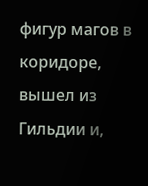фигур магов в коридоре, вышел из Гильдии и,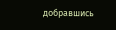добравшись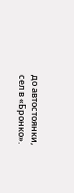до автостоянки, сел в «Бронко».